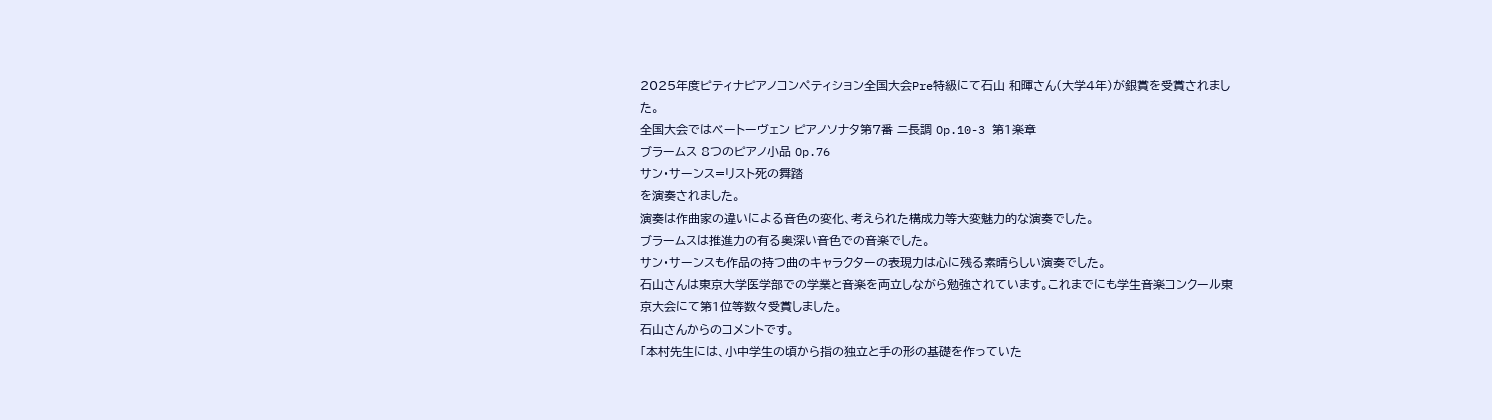2025年度ピティナピアノコンペティション全国大会Pre特級にて石山 和暉さん(大学4年)が銀賞を受賞されました。
全国大会ではベートーヴェン ピアノソナタ第7番 ニ長調 Op.10-3 第1楽章
ブラームス 8つのピアノ小品 Op.76
サン・サーンス=リスト死の舞踏
を演奏されました。
演奏は作曲家の違いによる音色の変化、考えられた構成力等大変魅力的な演奏でした。
ブラームスは推進力の有る奥深い音色での音楽でした。
サン・サーンスも作品の持つ曲のキャラクターの表現力は心に残る素晴らしい演奏でした。
石山さんは東京大学医学部での学業と音楽を両立しながら勉強されています。これまでにも学生音楽コンクール東京大会にて第1位等数々受賞しました。
石山さんからのコメントです。
「本村先生には、小中学生の頃から指の独立と手の形の基礎を作っていた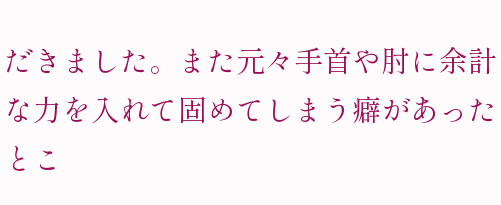だきました。また元々手首や肘に余計な力を入れて固めてしまう癖があったとこ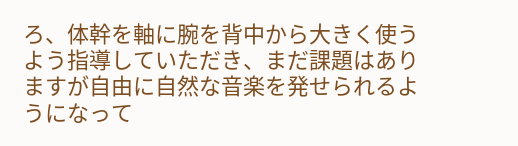ろ、体幹を軸に腕を背中から大きく使うよう指導していただき、まだ課題はありますが自由に自然な音楽を発せられるようになって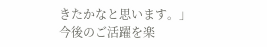きたかなと思います。」
今後のご活躍を楽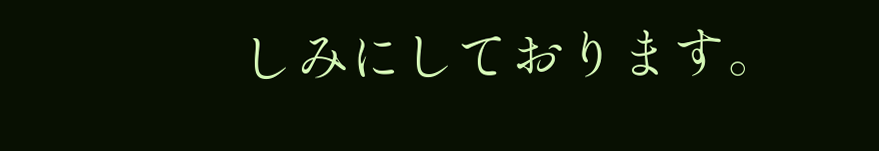しみにしております。